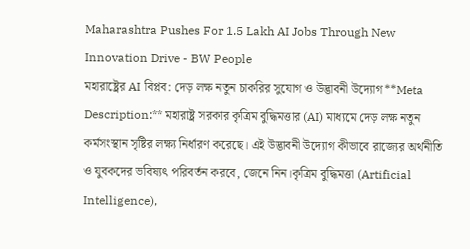Maharashtra Pushes For 1.5 Lakh AI Jobs Through New Innovation Drive - BW People
মহারাষ্ট্রের AI বিপ্লব: দেড় লক্ষ নতুন চাকরির সুযোগ ও উদ্ভাবনী উদ্যোগ**Meta Description:** মহারাষ্ট্র সরকার কৃত্রিম বুদ্ধিমত্তার (AI) মাধ্যমে দেড় লক্ষ নতুন কর্মসংস্থান সৃষ্টির লক্ষ্য নির্ধারণ করেছে। এই উদ্ভাবনী উদ্যোগ কীভাবে রাজ্যের অর্থনীতি ও যুবকদের ভবিষ্যৎ পরিবর্তন করবে, জেনে নিন।কৃত্রিম বুদ্ধিমত্তা (Artificial Intelligence),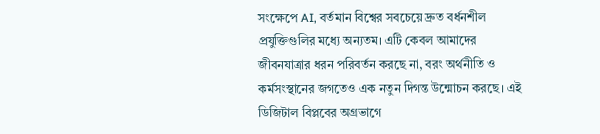সংক্ষেপে AI, বর্তমান বিশ্বের সবচেয়ে দ্রুত বর্ধনশীল প্রযুক্তিগুলির মধ্যে অন্যতম। এটি কেবল আমাদের জীবনযাত্রার ধরন পরিবর্তন করছে না, বরং অর্থনীতি ও কর্মসংস্থানের জগতেও এক নতুন দিগন্ত উন্মোচন করছে। এই ডিজিটাল বিপ্লবের অগ্রভাগে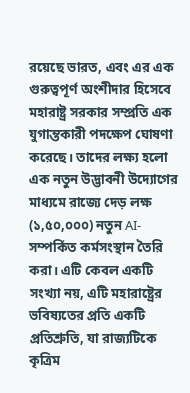রয়েছে ভারত, এবং এর এক গুরুত্বপূর্ণ অংশীদার হিসেবে মহারাষ্ট্র সরকার সম্প্রতি এক যুগান্তকারী পদক্ষেপ ঘোষণা করেছে। তাদের লক্ষ্য হলো এক নতুন উদ্ভাবনী উদ্যোগের মাধ্যমে রাজ্যে দেড় লক্ষ (১,৫০,০০০) নতুন AI-সম্পর্কিত কর্মসংস্থান তৈরি করা। এটি কেবল একটি সংখ্যা নয়, এটি মহারাষ্ট্রের ভবিষ্যতের প্রতি একটি প্রতিশ্রুতি, যা রাজ্যটিকে কৃত্রিম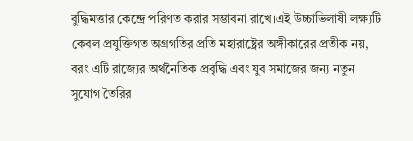বুদ্ধিমত্তার কেন্দ্রে পরিণত করার সম্ভাবনা রাখে।এই উচ্চাভিলাষী লক্ষ্যটি কেবল প্রযুক্তিগত অগ্রগতির প্রতি মহারাষ্ট্রের অঙ্গীকারের প্রতীক নয়, বরং এটি রাজ্যের অর্থনৈতিক প্রবৃদ্ধি এবং যুব সমাজের জন্য নতুন সুযোগ তৈরির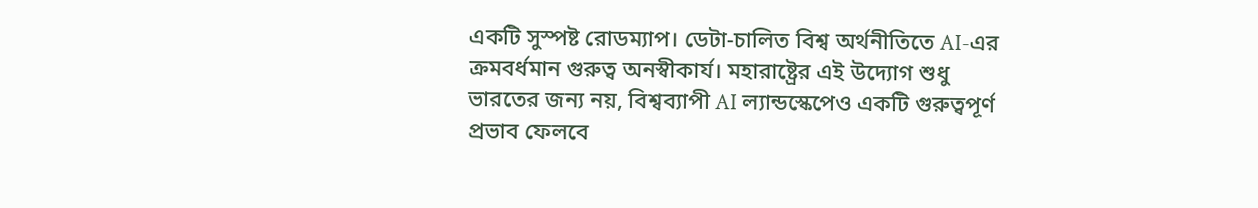একটি সুস্পষ্ট রোডম্যাপ। ডেটা-চালিত বিশ্ব অর্থনীতিতে AI-এর ক্রমবর্ধমান গুরুত্ব অনস্বীকার্য। মহারাষ্ট্রের এই উদ্যোগ শুধু ভারতের জন্য নয়, বিশ্বব্যাপী AI ল্যান্ডস্কেপেও একটি গুরুত্বপূর্ণ প্রভাব ফেলবে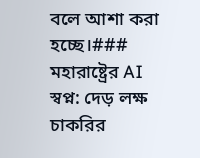বলে আশা করা হচ্ছে।### মহারাষ্ট্রের AI স্বপ্ন: দেড় লক্ষ চাকরির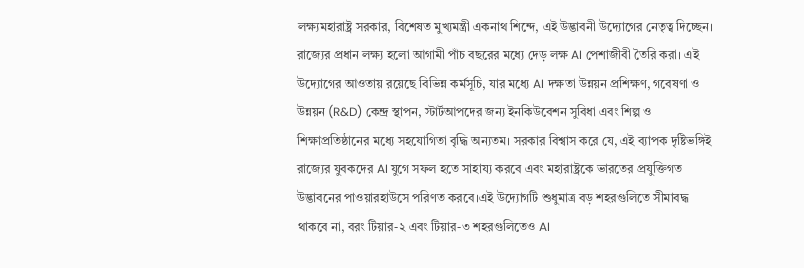লক্ষ্যমহারাষ্ট্র সরকার, বিশেষত মুখ্যমন্ত্রী একনাথ শিন্দে, এই উদ্ভাবনী উদ্যোগের নেতৃত্ব দিচ্ছেন। রাজ্যের প্রধান লক্ষ্য হলো আগামী পাঁচ বছরের মধ্যে দেড় লক্ষ AI পেশাজীবী তৈরি করা। এই উদ্যোগের আওতায় রয়েছে বিভিন্ন কর্মসূচি, যার মধ্যে AI দক্ষতা উন্নয়ন প্রশিক্ষণ, গবেষণা ও উন্নয়ন (R&D) কেন্দ্র স্থাপন, স্টার্টআপদের জন্য ইনকিউবেশন সুবিধা এবং শিল্প ও শিক্ষাপ্রতিষ্ঠানের মধ্যে সহযোগিতা বৃদ্ধি অন্যতম। সরকার বিশ্বাস করে যে, এই ব্যাপক দৃষ্টিভঙ্গিই রাজ্যের যুবকদের AI যুগে সফল হতে সাহায্য করবে এবং মহারাষ্ট্রকে ভারতের প্রযুক্তিগত উদ্ভাবনের পাওয়ারহাউসে পরিণত করবে।এই উদ্যোগটি শুধুমাত্র বড় শহরগুলিতে সীমাবদ্ধ থাকবে না, বরং টিয়ার-২ এবং টিয়ার-৩ শহরগুলিতেও AI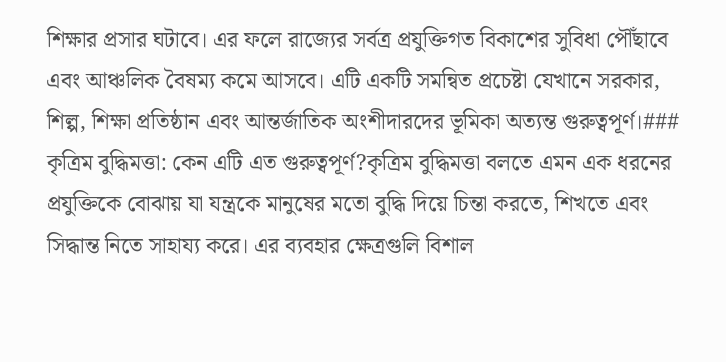শিক্ষার প্রসার ঘটাবে। এর ফলে রাজ্যের সর্বত্র প্রযুক্তিগত বিকাশের সুবিধা পৌঁছাবে এবং আঞ্চলিক বৈষম্য কমে আসবে। এটি একটি সমন্বিত প্রচেষ্টা যেখানে সরকার, শিল্প, শিক্ষা প্রতিষ্ঠান এবং আন্তর্জাতিক অংশীদারদের ভূমিকা অত্যন্ত গুরুত্বপূর্ণ।### কৃত্রিম বুদ্ধিমত্তা: কেন এটি এত গুরুত্বপূর্ণ?কৃত্রিম বুদ্ধিমত্তা বলতে এমন এক ধরনের প্রযুক্তিকে বোঝায় যা যন্ত্রকে মানুষের মতো বুদ্ধি দিয়ে চিন্তা করতে, শিখতে এবং সিদ্ধান্ত নিতে সাহায্য করে। এর ব্যবহার ক্ষেত্রগুলি বিশাল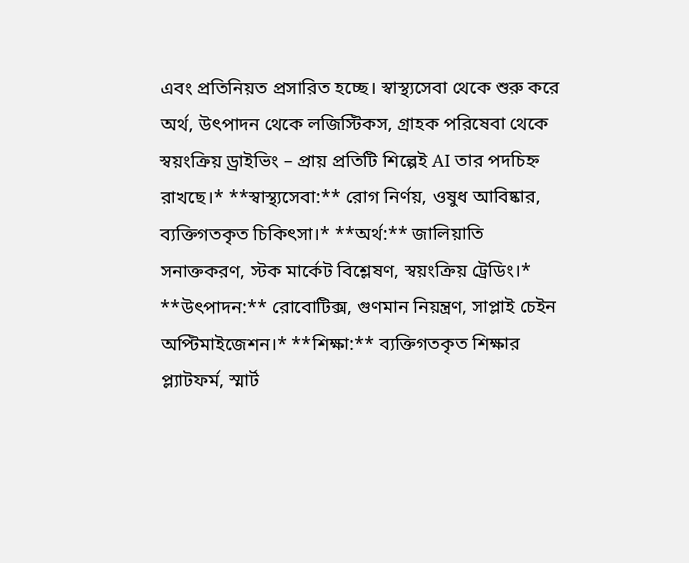এবং প্রতিনিয়ত প্রসারিত হচ্ছে। স্বাস্থ্যসেবা থেকে শুরু করে অর্থ, উৎপাদন থেকে লজিস্টিকস, গ্রাহক পরিষেবা থেকে স্বয়ংক্রিয় ড্রাইভিং – প্রায় প্রতিটি শিল্পেই AI তার পদচিহ্ন রাখছে।* **স্বাস্থ্যসেবা:** রোগ নির্ণয়, ওষুধ আবিষ্কার, ব্যক্তিগতকৃত চিকিৎসা।* **অর্থ:** জালিয়াতি সনাক্তকরণ, স্টক মার্কেট বিশ্লেষণ, স্বয়ংক্রিয় ট্রেডিং।* **উৎপাদন:** রোবোটিক্স, গুণমান নিয়ন্ত্রণ, সাপ্লাই চেইন অপ্টিমাইজেশন।* **শিক্ষা:** ব্যক্তিগতকৃত শিক্ষার প্ল্যাটফর্ম, স্মার্ট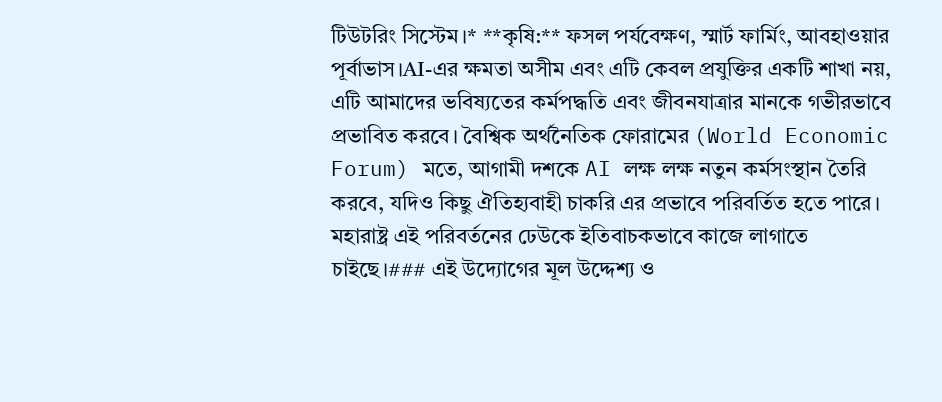টিউটরিং সিস্টেম।* **কৃষি:** ফসল পর্যবেক্ষণ, স্মার্ট ফার্মিং, আবহাওয়ার পূর্বাভাস।AI-এর ক্ষমতা অসীম এবং এটি কেবল প্রযুক্তির একটি শাখা নয়, এটি আমাদের ভবিষ্যতের কর্মপদ্ধতি এবং জীবনযাত্রার মানকে গভীরভাবে প্রভাবিত করবে। বৈশ্বিক অর্থনৈতিক ফোরামের (World Economic Forum) মতে, আগামী দশকে AI লক্ষ লক্ষ নতুন কর্মসংস্থান তৈরি করবে, যদিও কিছু ঐতিহ্যবাহী চাকরি এর প্রভাবে পরিবর্তিত হতে পারে। মহারাষ্ট্র এই পরিবর্তনের ঢেউকে ইতিবাচকভাবে কাজে লাগাতে চাইছে।### এই উদ্যোগের মূল উদ্দেশ্য ও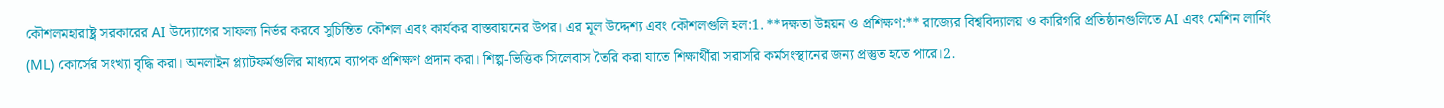কৌশলমহারাষ্ট্র সরকারের AI উদ্যোগের সাফল্য নির্ভর করবে সুচিন্তিত কৌশল এবং কার্যকর বাস্তবায়নের উপর। এর মূল উদ্দেশ্য এবং কৌশলগুলি হল:1. **দক্ষতা উন্নয়ন ও প্রশিক্ষণ:** রাজ্যের বিশ্ববিদ্যালয় ও কারিগরি প্রতিষ্ঠানগুলিতে AI এবং মেশিন লার্নিং (ML) কোর্সের সংখ্যা বৃদ্ধি করা। অনলাইন প্ল্যাটফর্মগুলির মাধ্যমে ব্যাপক প্রশিক্ষণ প্রদান করা। শিল্প-ভিত্তিক সিলেবাস তৈরি করা যাতে শিক্ষার্থীরা সরাসরি কর্মসংস্থানের জন্য প্রস্তুত হতে পারে।2.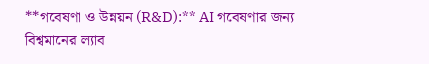**গবেষণা ও উন্নয়ন (R&D):** AI গবেষণার জন্য বিশ্বমানের ল্যাব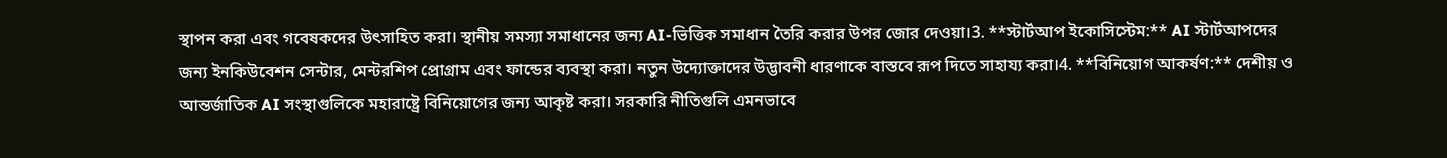স্থাপন করা এবং গবেষকদের উৎসাহিত করা। স্থানীয় সমস্যা সমাধানের জন্য AI-ভিত্তিক সমাধান তৈরি করার উপর জোর দেওয়া।3. **স্টার্টআপ ইকোসিস্টেম:** AI স্টার্টআপদের জন্য ইনকিউবেশন সেন্টার, মেন্টরশিপ প্রোগ্রাম এবং ফান্ডের ব্যবস্থা করা। নতুন উদ্যোক্তাদের উদ্ভাবনী ধারণাকে বাস্তবে রূপ দিতে সাহায্য করা।4. **বিনিয়োগ আকর্ষণ:** দেশীয় ও আন্তর্জাতিক AI সংস্থাগুলিকে মহারাষ্ট্রে বিনিয়োগের জন্য আকৃষ্ট করা। সরকারি নীতিগুলি এমনভাবে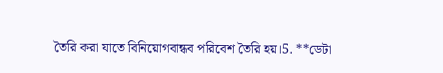তৈরি করা যাতে বিনিয়োগবান্ধব পরিবেশ তৈরি হয়।5. **ডেটা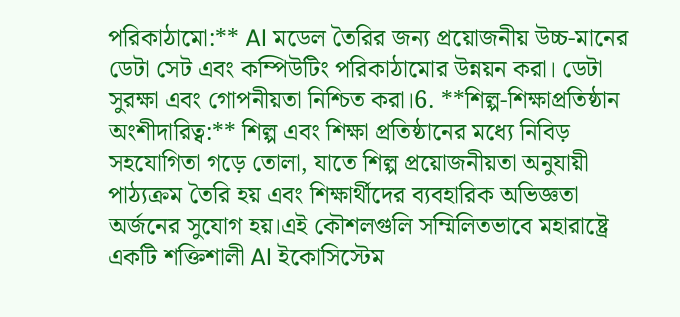পরিকাঠামো:** AI মডেল তৈরির জন্য প্রয়োজনীয় উচ্চ-মানের ডেটা সেট এবং কম্পিউটিং পরিকাঠামোর উন্নয়ন করা। ডেটা সুরক্ষা এবং গোপনীয়তা নিশ্চিত করা।6. **শিল্প-শিক্ষাপ্রতিষ্ঠান অংশীদারিত্ব:** শিল্প এবং শিক্ষা প্রতিষ্ঠানের মধ্যে নিবিড় সহযোগিতা গড়ে তোলা, যাতে শিল্প প্রয়োজনীয়তা অনুযায়ী পাঠ্যক্রম তৈরি হয় এবং শিক্ষার্থীদের ব্যবহারিক অভিজ্ঞতা অর্জনের সুযোগ হয়।এই কৌশলগুলি সম্মিলিতভাবে মহারাষ্ট্রে একটি শক্তিশালী AI ইকোসিস্টেম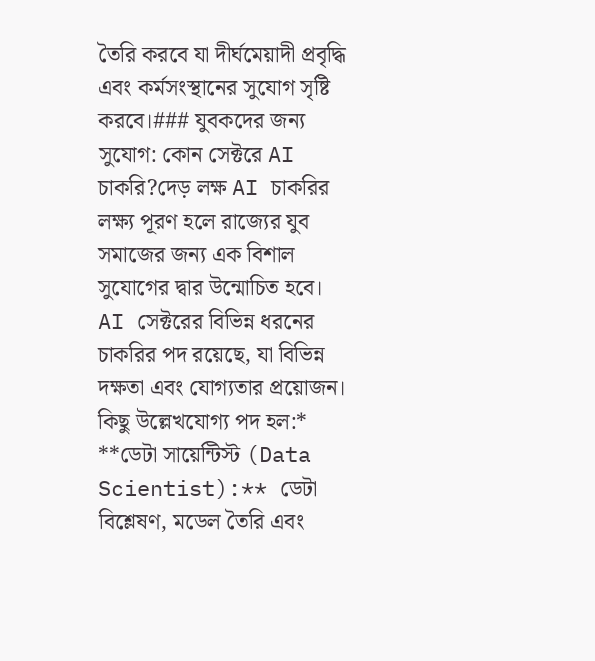তৈরি করবে যা দীর্ঘমেয়াদী প্রবৃদ্ধি এবং কর্মসংস্থানের সুযোগ সৃষ্টি করবে।### যুবকদের জন্য সুযোগ: কোন সেক্টরে AI চাকরি?দেড় লক্ষ AI চাকরির লক্ষ্য পূরণ হলে রাজ্যের যুব সমাজের জন্য এক বিশাল সুযোগের দ্বার উন্মোচিত হবে। AI সেক্টরের বিভিন্ন ধরনের চাকরির পদ রয়েছে, যা বিভিন্ন দক্ষতা এবং যোগ্যতার প্রয়োজন। কিছু উল্লেখযোগ্য পদ হল:* **ডেটা সায়েন্টিস্ট (Data Scientist):** ডেটা বিশ্লেষণ, মডেল তৈরি এবং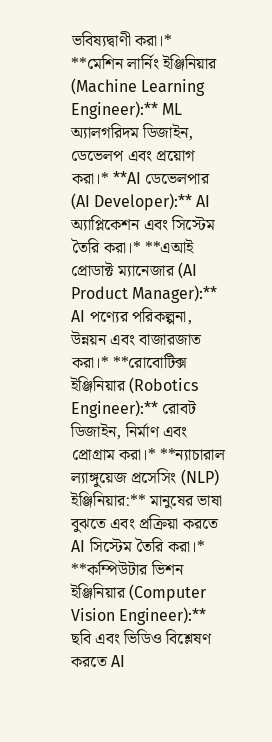ভবিষ্যদ্বাণী করা।* **মেশিন লার্নিং ইঞ্জিনিয়ার (Machine Learning Engineer):** ML অ্যালগরিদম ডিজাইন, ডেভেলপ এবং প্রয়োগ করা।* **AI ডেভেলপার (AI Developer):** AI অ্যাপ্লিকেশন এবং সিস্টেম তৈরি করা।* **এআই প্রোডাক্ট ম্যানেজার (AI Product Manager):** AI পণ্যের পরিকল্পনা, উন্নয়ন এবং বাজারজাত করা।* **রোবোটিক্স ইঞ্জিনিয়ার (Robotics Engineer):** রোবট ডিজাইন, নির্মাণ এবং প্রোগ্রাম করা।* **ন্যাচারাল ল্যাঙ্গুয়েজ প্রসেসিং (NLP) ইঞ্জিনিয়ার:** মানুষের ভাষা বুঝতে এবং প্রক্রিয়া করতে AI সিস্টেম তৈরি করা।* **কম্পিউটার ভিশন ইঞ্জিনিয়ার (Computer Vision Engineer):** ছবি এবং ভিডিও বিশ্লেষণ করতে AI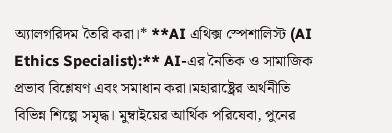অ্যালগরিদম তৈরি করা।* **AI এথিক্স স্পেশালিস্ট (AI Ethics Specialist):** AI-এর নৈতিক ও সামাজিক প্রভাব বিশ্লেষণ এবং সমাধান করা।মহারাষ্ট্রের অর্থনীতি বিভিন্ন শিল্পে সমৃদ্ধ। মুম্বাইয়ের আর্থিক পরিষেবা, পুনের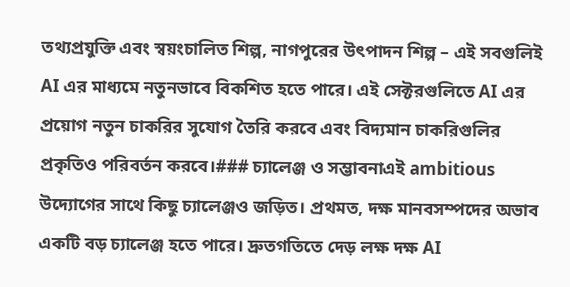তথ্যপ্রযুক্তি এবং স্বয়ংচালিত শিল্প, নাগপুরের উৎপাদন শিল্প – এই সবগুলিই AI এর মাধ্যমে নতুনভাবে বিকশিত হতে পারে। এই সেক্টরগুলিতে AI এর প্রয়োগ নতুন চাকরির সুযোগ তৈরি করবে এবং বিদ্যমান চাকরিগুলির প্রকৃতিও পরিবর্তন করবে।### চ্যালেঞ্জ ও সম্ভাবনাএই ambitious উদ্যোগের সাথে কিছু চ্যালেঞ্জও জড়িত। প্রথমত, দক্ষ মানবসম্পদের অভাব একটি বড় চ্যালেঞ্জ হতে পারে। দ্রুতগতিতে দেড় লক্ষ দক্ষ AI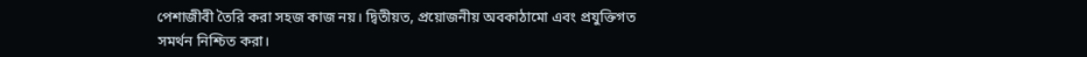পেশাজীবী তৈরি করা সহজ কাজ নয়। দ্বিতীয়ত, প্রয়োজনীয় অবকাঠামো এবং প্রযুক্তিগত সমর্থন নিশ্চিত করা।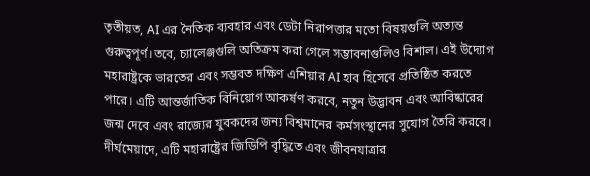তৃতীয়ত, AI এর নৈতিক ব্যবহার এবং ডেটা নিরাপত্তার মতো বিষয়গুলি অত্যন্ত গুরুত্বপূর্ণ।তবে, চ্যালেঞ্জগুলি অতিক্রম করা গেলে সম্ভাবনাগুলিও বিশাল। এই উদ্যোগ মহারাষ্ট্রকে ভারতের এবং সম্ভবত দক্ষিণ এশিয়ার AI হাব হিসেবে প্রতিষ্ঠিত করতে পারে। এটি আন্তর্জাতিক বিনিয়োগ আকর্ষণ করবে, নতুন উদ্ভাবন এবং আবিষ্কারের জন্ম দেবে এবং রাজ্যের যুবকদের জন্য বিশ্বমানের কর্মসংস্থানের সুযোগ তৈরি করবে। দীর্ঘমেয়াদে, এটি মহারাষ্ট্রের জিডিপি বৃদ্ধিতে এবং জীবনযাত্রার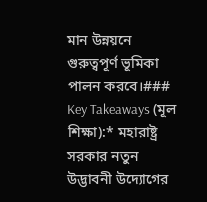মান উন্নয়নে গুরুত্বপূর্ণ ভূমিকা পালন করবে।### Key Takeaways (মূল শিক্ষা):* মহারাষ্ট্র সরকার নতুন উদ্ভাবনী উদ্যোগের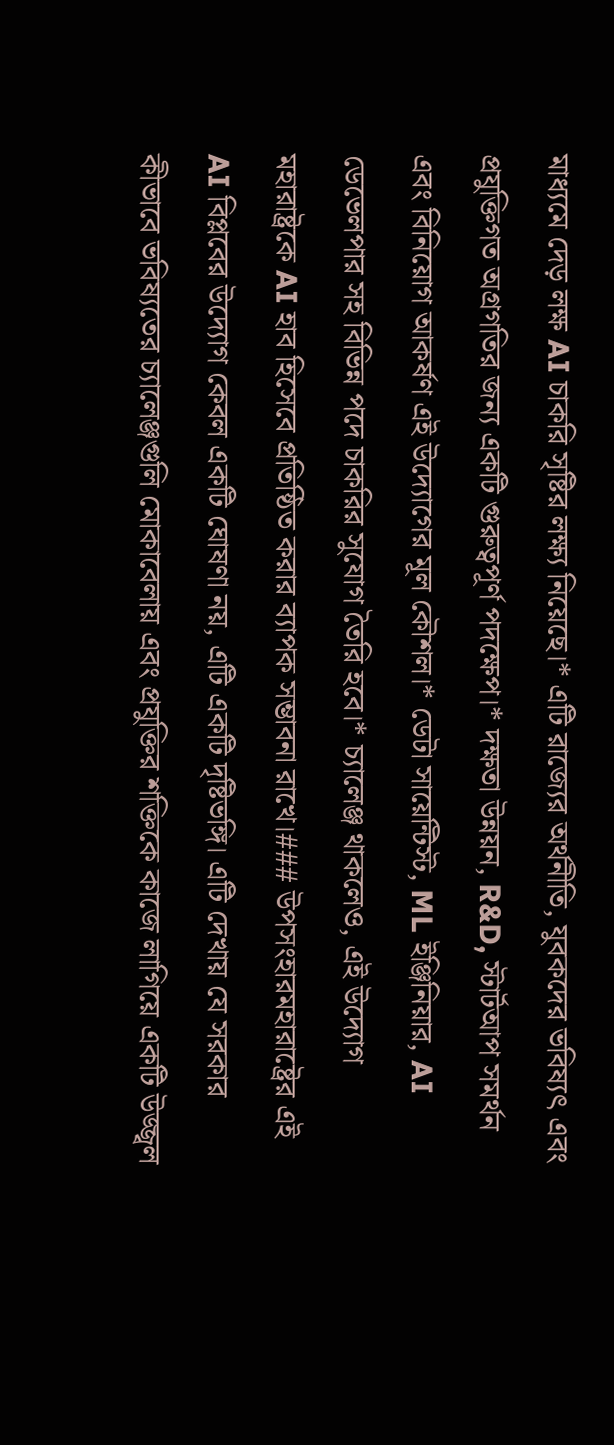মাধ্যমে দেড় লক্ষ AI চাকরি সৃষ্টির লক্ষ্য নিয়েছে।* এটি রাজ্যের অর্থনীতি, যুবকদের ভবিষ্যৎ এবং প্রযুক্তিগত অগ্রগতির জন্য একটি গুরুত্বপূর্ণ পদক্ষেপ।* দক্ষতা উন্নয়ন, R&D, স্টার্টআপ সমর্থন এবং বিনিয়োগ আকর্ষণ এই উদ্যোগের মূল কৌশল।* ডেটা সায়েন্টিস্ট, ML ইঞ্জিনিয়ার, AI ডেভেলপার সহ বিভিন্ন পদে চাকরির সুযোগ তৈরি হবে।* চ্যালেঞ্জ থাকলেও, এই উদ্যোগ মহারাষ্ট্রকে AI হাব হিসেবে প্রতিষ্ঠিত করার ব্যাপক সম্ভাবনা রাখে।### উপসংহারমহারাষ্ট্রের এই AI বিপ্লবের উদ্যোগ কেবল একটি ঘোষণা নয়, এটি একটি দৃষ্টিভঙ্গি। এটি দেখায় যে সরকার কীভাবে ভবিষ্যতের চ্যালেঞ্জগুলি মোকাবেলায় এবং প্রযুক্তির শক্তিকে কাজে লাগিয়ে একটি উজ্জ্বল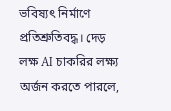ভবিষ্যৎ নির্মাণে প্রতিশ্রুতিবদ্ধ। দেড় লক্ষ AI চাকরির লক্ষ্য অর্জন করতে পারলে,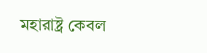মহারাষ্ট্র কেবল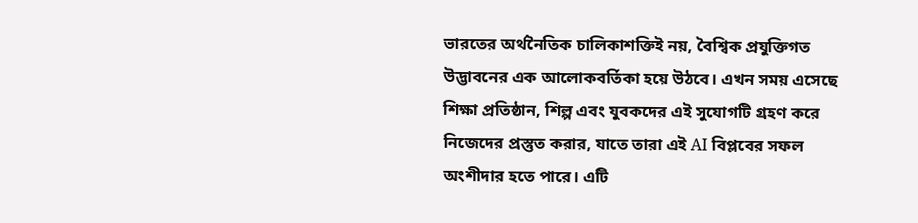ভারতের অর্থনৈতিক চালিকাশক্তিই নয়, বৈশ্বিক প্রযুক্তিগত উদ্ভাবনের এক আলোকবর্তিকা হয়ে উঠবে। এখন সময় এসেছে শিক্ষা প্রতিষ্ঠান, শিল্প এবং যুবকদের এই সুযোগটি গ্রহণ করে নিজেদের প্রস্তুত করার, যাতে তারা এই AI বিপ্লবের সফল অংশীদার হতে পারে। এটি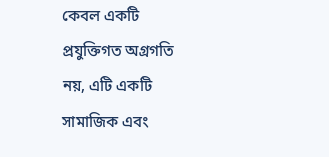কেবল একটি প্রযুক্তিগত অগ্রগতি নয়, এটি একটি সামাজিক এবং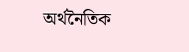অর্থনৈতিক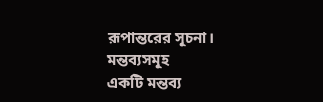রূপান্তরের সূচনা।
মন্তব্যসমূহ
একটি মন্তব্য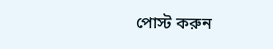পোস্ট করুন